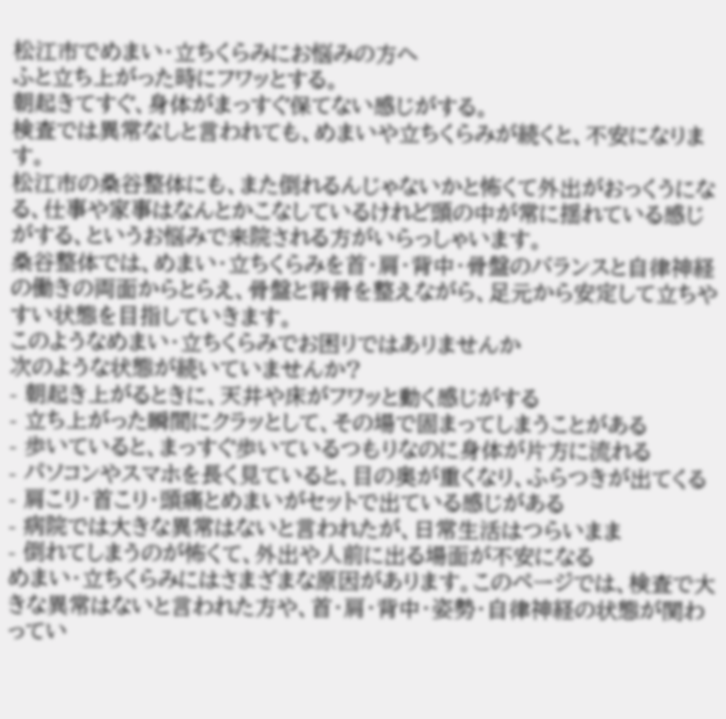松江市でめまい・立ちくらみにお悩みの方へ
ふと立ち上がった時にフワッとする。
朝起きてすぐ、身体がまっすぐ保てない感じがする。
検査では異常なしと言われても、めまいや立ちくらみが続くと、不安になります。
松江市の桑谷整体にも、また倒れるんじゃないかと怖くて外出がおっくうになる、仕事や家事はなんとかこなしているけれど頭の中が常に揺れている感じがする、というお悩みで来院される方がいらっしゃいます。
桑谷整体では、めまい・立ちくらみを首・肩・背中・骨盤のバランスと自律神経の働きの両面からとらえ、骨盤と背骨を整えながら、足元から安定して立ちやすい状態を目指していきます。
このようなめまい・立ちくらみでお困りではありませんか
次のような状態が続いていませんか?
- 朝起き上がるときに、天井や床がフワッと動く感じがする
- 立ち上がった瞬間にクラッとして、その場で固まってしまうことがある
- 歩いていると、まっすぐ歩いているつもりなのに身体が片方に流れる
- パソコンやスマホを長く見ていると、目の奥が重くなり、ふらつきが出てくる
- 肩こり・首こり・頭痛とめまいがセットで出ている感じがある
- 病院では大きな異常はないと言われたが、日常生活はつらいまま
- 倒れてしまうのが怖くて、外出や人前に出る場面が不安になる
めまい・立ちくらみにはさまざまな原因があります。このページでは、検査で大きな異常はないと言われた方や、首・肩・背中・姿勢・自律神経の状態が関わってい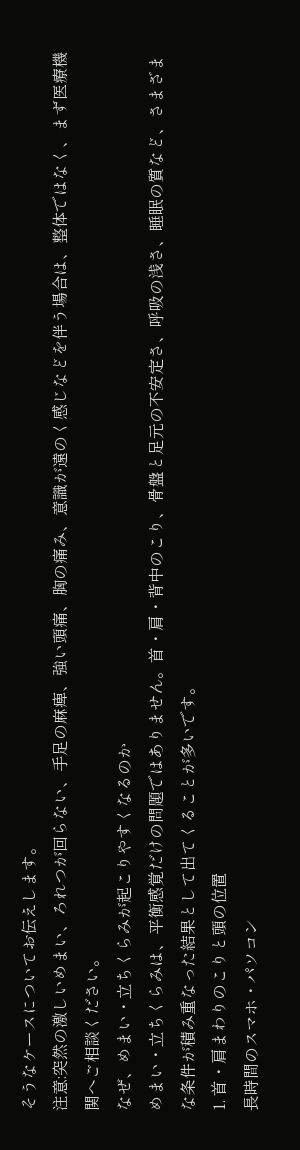そうなケースについてお伝えします。
注意:突然の激しいめまい、ろれつが回らない、手足の麻痺、強い頭痛、胸の痛み、意識が遠のく感じなどを伴う場合は、整体ではなく、まず医療機関へご相談ください。
なぜ、めまい・立ちくらみが起こりやすくなるのか
めまい・立ちくらみは、平衡感覚だけの問題ではありません。首・肩・背中のこり、骨盤と足元の不安定さ、呼吸の浅さ、睡眠の質など、さまざまな条件が積み重なった結果として出てくることが多いです。
1. 首・肩まわりのこりと頭の位置
長時間のスマホ・パソコン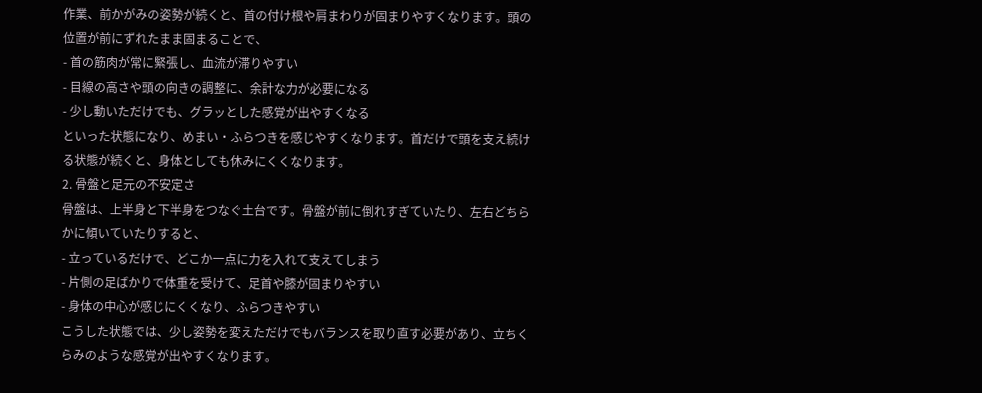作業、前かがみの姿勢が続くと、首の付け根や肩まわりが固まりやすくなります。頭の位置が前にずれたまま固まることで、
- 首の筋肉が常に緊張し、血流が滞りやすい
- 目線の高さや頭の向きの調整に、余計な力が必要になる
- 少し動いただけでも、グラッとした感覚が出やすくなる
といった状態になり、めまい・ふらつきを感じやすくなります。首だけで頭を支え続ける状態が続くと、身体としても休みにくくなります。
2. 骨盤と足元の不安定さ
骨盤は、上半身と下半身をつなぐ土台です。骨盤が前に倒れすぎていたり、左右どちらかに傾いていたりすると、
- 立っているだけで、どこか一点に力を入れて支えてしまう
- 片側の足ばかりで体重を受けて、足首や膝が固まりやすい
- 身体の中心が感じにくくなり、ふらつきやすい
こうした状態では、少し姿勢を変えただけでもバランスを取り直す必要があり、立ちくらみのような感覚が出やすくなります。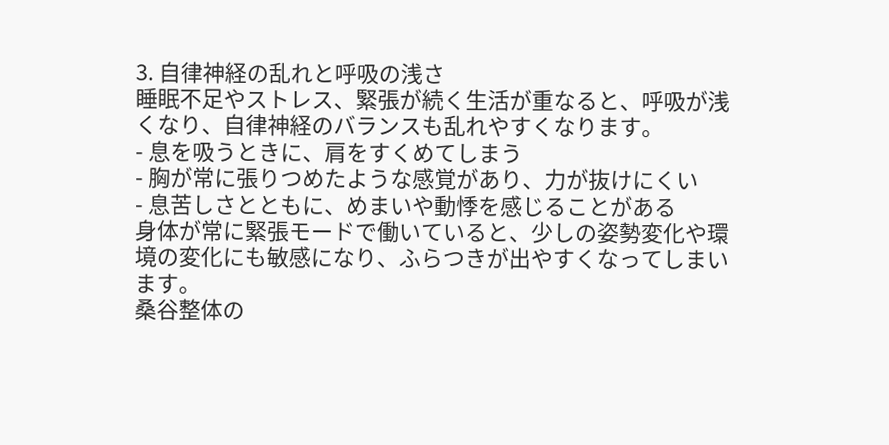3. 自律神経の乱れと呼吸の浅さ
睡眠不足やストレス、緊張が続く生活が重なると、呼吸が浅くなり、自律神経のバランスも乱れやすくなります。
- 息を吸うときに、肩をすくめてしまう
- 胸が常に張りつめたような感覚があり、力が抜けにくい
- 息苦しさとともに、めまいや動悸を感じることがある
身体が常に緊張モードで働いていると、少しの姿勢変化や環境の変化にも敏感になり、ふらつきが出やすくなってしまいます。
桑谷整体の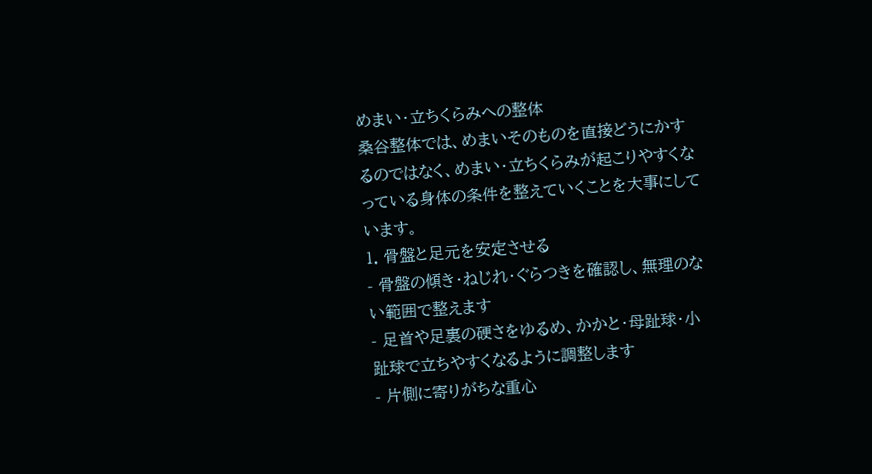めまい・立ちくらみへの整体
桑谷整体では、めまいそのものを直接どうにかするのではなく、めまい・立ちくらみが起こりやすくなっている身体の条件を整えていくことを大事にしています。
1. 骨盤と足元を安定させる
- 骨盤の傾き・ねじれ・ぐらつきを確認し、無理のない範囲で整えます
- 足首や足裏の硬さをゆるめ、かかと・母趾球・小趾球で立ちやすくなるように調整します
- 片側に寄りがちな重心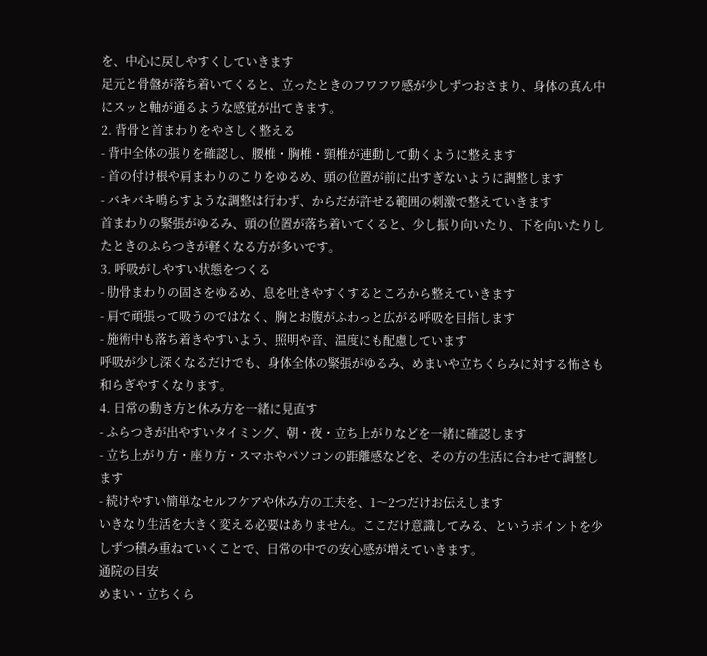を、中心に戻しやすくしていきます
足元と骨盤が落ち着いてくると、立ったときのフワフワ感が少しずつおさまり、身体の真ん中にスッと軸が通るような感覚が出てきます。
2. 背骨と首まわりをやさしく整える
- 背中全体の張りを確認し、腰椎・胸椎・頸椎が連動して動くように整えます
- 首の付け根や肩まわりのこりをゆるめ、頭の位置が前に出すぎないように調整します
- バキバキ鳴らすような調整は行わず、からだが許せる範囲の刺激で整えていきます
首まわりの緊張がゆるみ、頭の位置が落ち着いてくると、少し振り向いたり、下を向いたりしたときのふらつきが軽くなる方が多いです。
3. 呼吸がしやすい状態をつくる
- 肋骨まわりの固さをゆるめ、息を吐きやすくするところから整えていきます
- 肩で頑張って吸うのではなく、胸とお腹がふわっと広がる呼吸を目指します
- 施術中も落ち着きやすいよう、照明や音、温度にも配慮しています
呼吸が少し深くなるだけでも、身体全体の緊張がゆるみ、めまいや立ちくらみに対する怖さも和らぎやすくなります。
4. 日常の動き方と休み方を一緒に見直す
- ふらつきが出やすいタイミング、朝・夜・立ち上がりなどを一緒に確認します
- 立ち上がり方・座り方・スマホやパソコンの距離感などを、その方の生活に合わせて調整します
- 続けやすい簡単なセルフケアや休み方の工夫を、1〜2つだけお伝えします
いきなり生活を大きく変える必要はありません。ここだけ意識してみる、というポイントを少しずつ積み重ねていくことで、日常の中での安心感が増えていきます。
通院の目安
めまい・立ちくら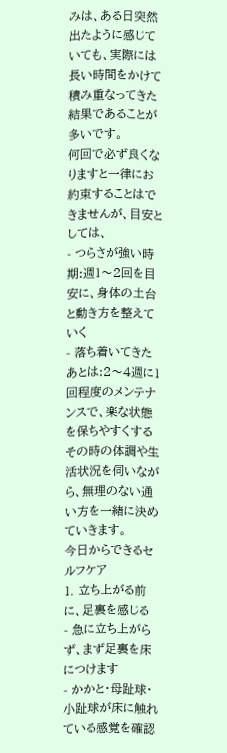みは、ある日突然出たように感じていても、実際には長い時間をかけて積み重なってきた結果であることが多いです。
何回で必ず良くなりますと一律にお約束することはできませんが、目安としては、
- つらさが強い時期:週1〜2回を目安に、身体の土台と動き方を整えていく
- 落ち着いてきたあとは:2〜4週に1回程度のメンテナンスで、楽な状態を保ちやすくする
その時の体調や生活状況を伺いながら、無理のない通い方を一緒に決めていきます。
今日からできるセルフケア
1. 立ち上がる前に、足裏を感じる
- 急に立ち上がらず、まず足裏を床につけます
- かかと・母趾球・小趾球が床に触れている感覚を確認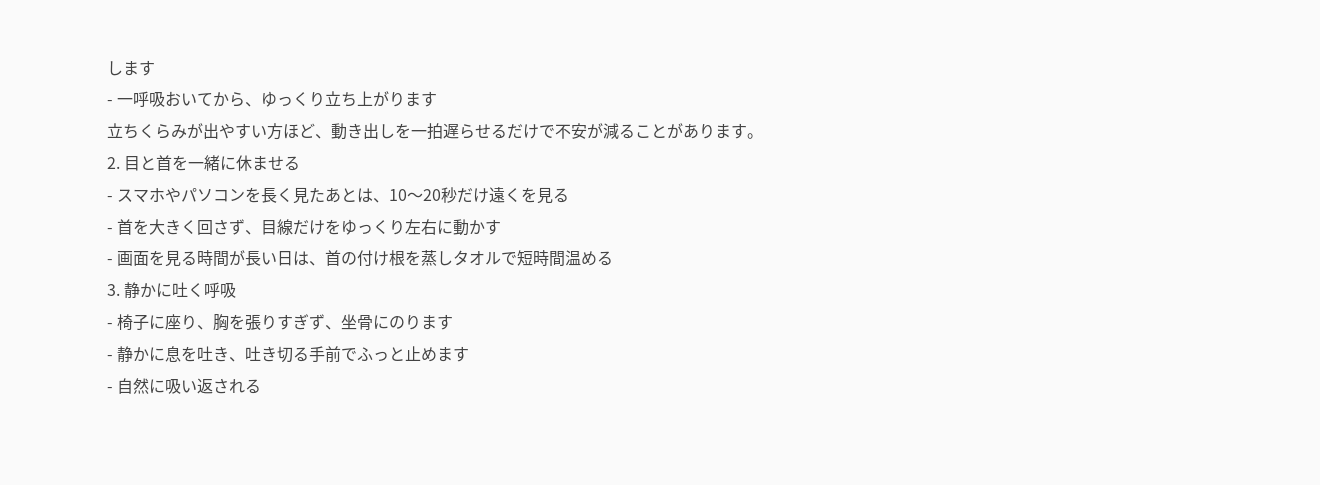します
- 一呼吸おいてから、ゆっくり立ち上がります
立ちくらみが出やすい方ほど、動き出しを一拍遅らせるだけで不安が減ることがあります。
2. 目と首を一緒に休ませる
- スマホやパソコンを長く見たあとは、10〜20秒だけ遠くを見る
- 首を大きく回さず、目線だけをゆっくり左右に動かす
- 画面を見る時間が長い日は、首の付け根を蒸しタオルで短時間温める
3. 静かに吐く呼吸
- 椅子に座り、胸を張りすぎず、坐骨にのります
- 静かに息を吐き、吐き切る手前でふっと止めます
- 自然に吸い返される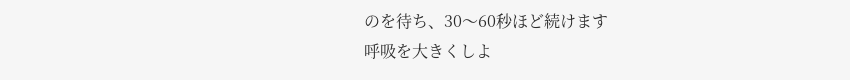のを待ち、30〜60秒ほど続けます
呼吸を大きくしよ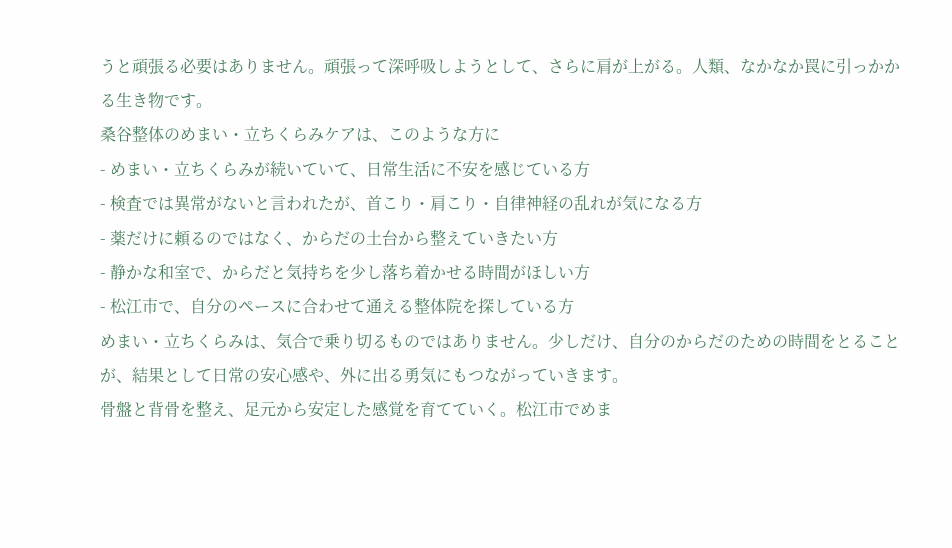うと頑張る必要はありません。頑張って深呼吸しようとして、さらに肩が上がる。人類、なかなか罠に引っかかる生き物です。
桑谷整体のめまい・立ちくらみケアは、このような方に
- めまい・立ちくらみが続いていて、日常生活に不安を感じている方
- 検査では異常がないと言われたが、首こり・肩こり・自律神経の乱れが気になる方
- 薬だけに頼るのではなく、からだの土台から整えていきたい方
- 静かな和室で、からだと気持ちを少し落ち着かせる時間がほしい方
- 松江市で、自分のペースに合わせて通える整体院を探している方
めまい・立ちくらみは、気合で乗り切るものではありません。少しだけ、自分のからだのための時間をとることが、結果として日常の安心感や、外に出る勇気にもつながっていきます。
骨盤と背骨を整え、足元から安定した感覚を育てていく。松江市でめま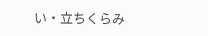い・立ちくらみ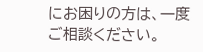にお困りの方は、一度ご相談ください。